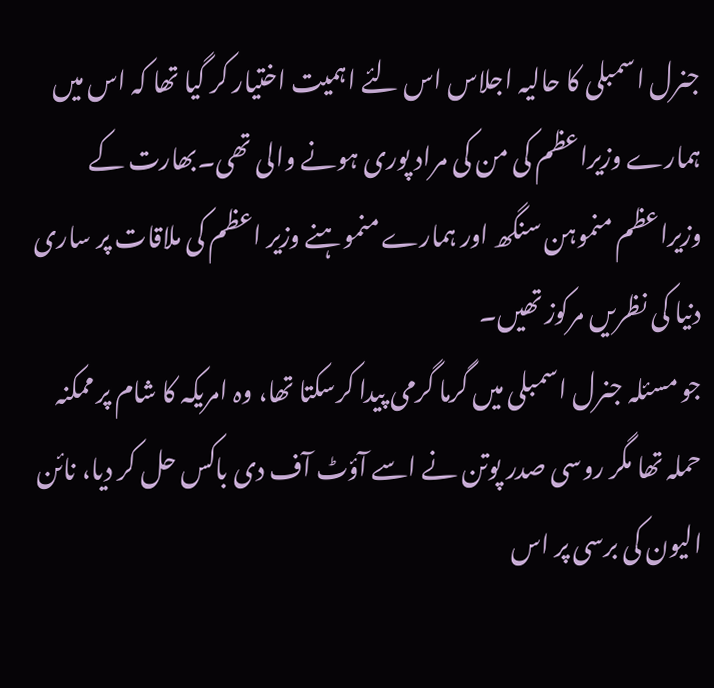جنرل اسمبلی کا حالیہ اجلاس اس لئے اہمیت اختیار کر گیا تھا کہ اس میں ہمارے وزیراعظم کی من کی مراد پوری ہونے والی تھی۔بھارت کے وزیراعظم منموہن سنگھ اور ہمارے منموہنے وزیر اعظم کی ملاقات پر ساری دنیا کی نظریں مرکوز تھیں۔
جو مسئلہ جنرل اسمبلی میں گرما گرمی پیدا کرسکتا تھا، وہ امریکہ کا شام پر ممکنہ حملہ تھا مگر روسی صدر پوتن نے اسے آؤٹ آف دی باکس حل کر دیا، نائن الیون کی برسی پر اس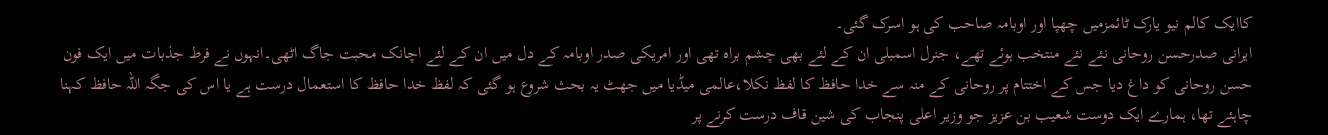کاایک کالم نیو یارک ٹائمزمیں چھپا اور اوبامہ صاحب کی ہو اسرک گئی۔
ایرانی صدرحسن روحانی نئے نئے منتخب ہوئے تھے، جنرل اسمبلی ان کے لئے بھی چشم براہ تھی اور امریکی صدر اوبامہ کے دل میں ان کے لئے اچانک محبت جاگ اٹھی۔انہوں نے فرط جذبات میں ایک فون حسن روحانی کو داغ دیا جس کے اختتام پر روحانی کے منہ سے خدا حافظ کا لفظ نکلا،عالمی میڈیا میں جھٹ یہ بحث شروع ہو گئی کہ لفظ خدا حافظ کا استعمال درست ہے یا اس کی جگہ اللہ حافظ کہنا چاہئے تھا، ہمارے ایک دوست شعیب بن عزیز جو وزیر اعلی پنجاب کی شین قاف درست کرنے پر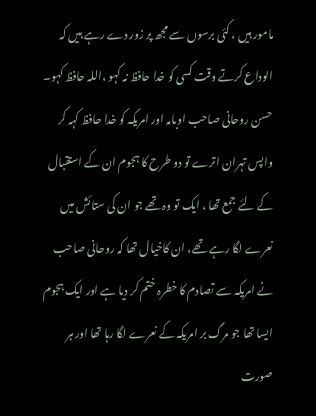مامور ہیں ، کئی برسوں سے مجھ پر زور دے رہے ہیں کہ الوداع کرتے وقت کسی کو خدا حافظ نہ کہو ،اللہ حافظ کہو۔
حسن روحانی صاحب اوبامہ اور امریکہ کو خدا حافظ کہہ کر واپس تہران اترے تو دو طرح کا ہجوم ان کے استقبال کے لئے جمع تھا ، ایک تو وہ تھے جو ان کی ستائش میں نعرے لگا رہے تھے، ان کاخیال تھا کہ روحانی صاحب نے امریکہ سے تصادم کا خطرہ ختم کر دیا ہے اور ایک ہجوم ایسا تھا جو مرگ بر امریکہ کے نعرے لگا رہا تھا اور ہر صورت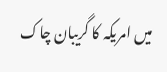میں امریکہ کا گریبان چاک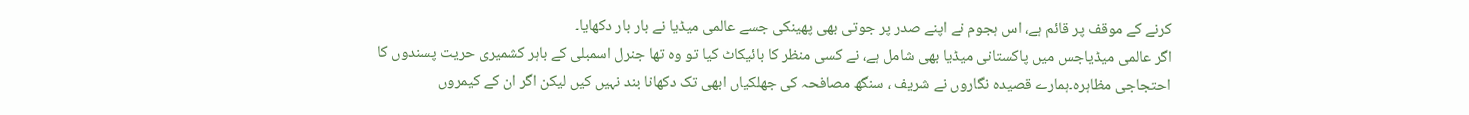کرنے کے موقف پر قائم ہے، اس ہجوم نے اپنے صدر پر جوتی بھی پھینکی جسے عالمی میڈیا نے بار بار دکھایا۔
اگر عالمی میڈیاجس میں پاکستانی میڈیا بھی شامل ہے، نے کسی منظر کا بائیکاٹ کیا تو وہ تھا جنرل اسمبلی کے باہر کشمیری حریت پسندوں کا احتجاجی مظاہرہ۔ہمارے قصیدہ نگاروں نے شریف ، سنگھ مصافحہ کی جھلکیاں ابھی تک دکھانا بند نہیں کیں لیکن اگر ان کے کیمروں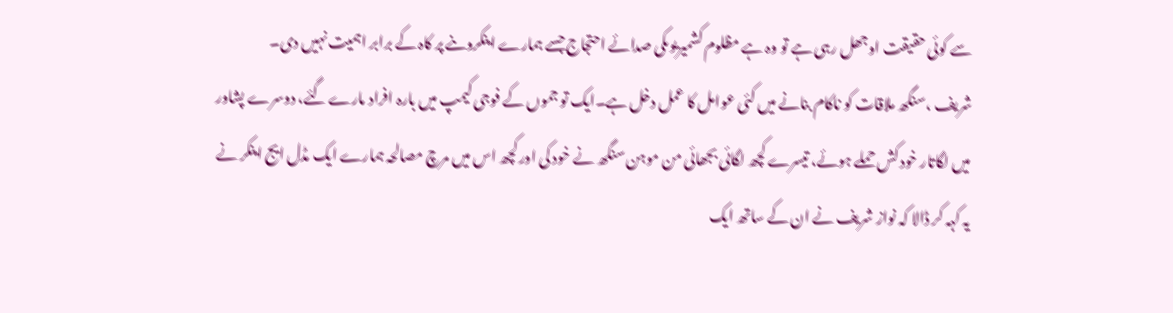سے کوئی حقیقت اوجھل رہی ہے تو وہ ہے مظلوم کشمیریوںکی صدائے احتجاج جسے ہمارے اینکروںنے پر کاہ کے برابر اہمیت نہیں دی۔
شریف ،سنگھ ملاقات کو ناکام بنانے میں کئی عوامل کا عمل دخل ہے۔ایک تو جموں کے فوجی کیمپ میں بارہ افراد مارے گئے، دوسرے پشاور میں لگاتار خود کش حملے ہوئے، تیسرے کچھ لگائی بجھائی من موہن سنگھ نے خود کی اور کچھ اس میں مرچ مصالحہ ہمارے ایک مڈل ایج اینکر نے یہ کہہ کر ڈالا کہ نواز شریف نے ان کے ساتھ ایک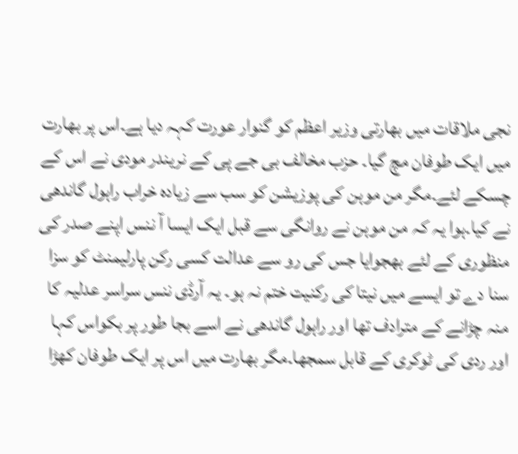نجی ملاقات میں بھارتی وزیر اعظم کو گنوار عورت کہہ دیا ہے۔اس پر بھارت میں ایک طوفان مچ گیا۔ حزب مخالف بی جے پی کے نریندر مودی نے اس کے چسکے لئے۔مگر من موہن کی پوزیشن کو سب سے زیادہ خراب راہول گاندھی نے کیا۔ہوا یہ کہ من موہن نے روانگی سے قبل ایک ایسا آ ننس اپنے صدر کی منظوری کے لئے بھجوایا جس کی رو سے عدالت کسی رکن پارلیمنٹ کو سزا سنا دے تو ایسے میں نیتا کی رکنیت ختم نہ ہو۔ یہ آرڈی ننس سراسر عدلیہ کا منہ چڑانے کے مترادف تھا اور راہول گاندھی نے اسے بجا طور پر بکواس کہا اور ردی کی ٹوکری کے قابل سمجھا۔مگر بھارت میں اس پر ایک طوفان کھڑا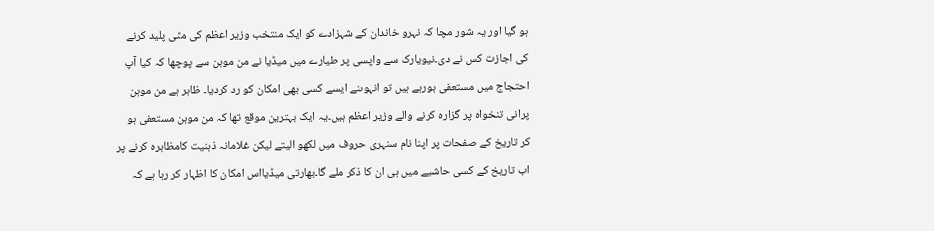ہو گیا اور یہ شور مچا کہ نہرو خاندان کے شہزادے کو ایک منتخب وزیر اعظم کی مٹی پلید کرنے کی اجازت کس نے دی۔نیویارک سے واپسی پر طیارے میں میڈیا نے من موہن سے پوچھا کہ کیا آپ احتجاج میں مستعفی ہورہے ہیں تو انہوںنے ایسے کسی بھی امکان کو رد کردیا۔ ظاہر ہے من موہن پرانی تنخواہ پر گزارہ کرنے والے وزیر اعظم ہیں۔یہ ایک بہترین موقع تھا کہ من موہن مستعفی ہو کر تاریخ کے صفحات پر اپنا نام سنہری حروف میں لکھو الیتے لیکن غلامانہ ذہنیت کامظاہرہ کرنے پر اب تاریخ کے کسی حاشیے میں ہی ان کا ذکر ملے گا۔بھارتی میڈیااس امکان کا اظہار کر رہا ہے کہ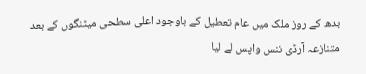بدھ کے روز ملک میں عام تعطیل کے باوجود اعلی سطحی میٹنگوں کے بعد متنازعہ آرڈی ننس واپس لے لیا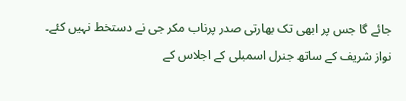جائے گا جس پر ابھی تک بھارتی صدر پرناب مکر جی نے دستخط نہیں کئے۔
نواز شریف کے ساتھ جنرل اسمبلی کے اجلاس کے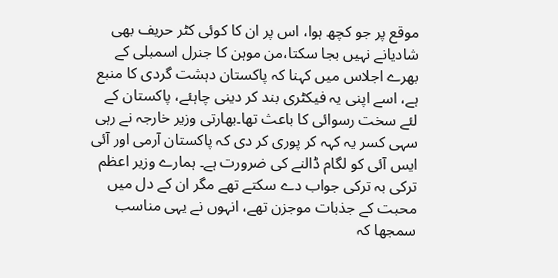موقع پر جو کچھ ہوا، اس پر ان کا کوئی کٹر حریف بھی شادیانے نہیں بجا سکتا،من موہن کا جنرل اسمبلی کے بھرے اجلاس میں کہنا کہ پاکستان دہشت گردی کا منبع ہے، اسے اپنی یہ فیکٹری بند کر دینی چاہئے، پاکستان کے لئے سخت رسوائی کا باعث تھا۔بھارتی وزیر خارجہ نے رہی سہی کسر یہ کہہ کر پوری کر دی کہ پاکستان آرمی اور آئی ایس آئی کو لگام ڈالنے کی ضرورت ہے۔ ہمارے وزیر اعظم ترکی بہ ترکی جواب دے سکتے تھے مگر ان کے دل میں محبت کے جذبات موجزن تھے، انہوں نے یہی مناسب سمجھا کہ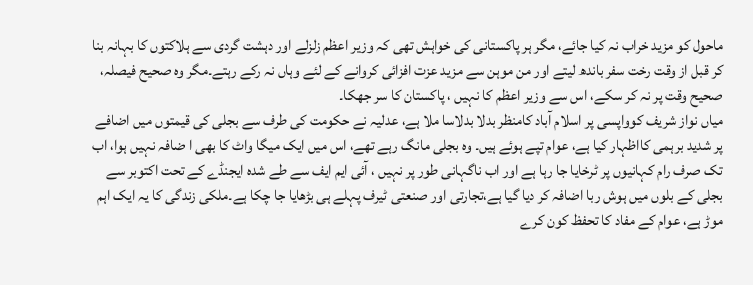ماحول کو مزید خراب نہ کیا جائے، مگر ہر پاکستانی کی خواہش تھی کہ وزیر اعظم زلزلے اور دہشت گردی سے ہلاکتوں کا بہانہ بنا کر قبل از وقت رخت سفر باندھ لیتے اور من موہن سے مزید عزت افزائی کروانے کے لئے وہاں نہ رکے رہتے۔مگر وہ صحیح فیصلہ، صحیح وقت پر نہ کر سکے، اس سے وزیر اعظم کا نہیں ، پاکستان کا سر جھکا۔
میاں نواز شریف کوواپسی پر اسلام آباد کامنظر بدلا بدلاسا ملا ہے، عدلیہ نے حکومت کی طرف سے بجلی کی قیمتوں میں اضافے پر شدید برہمی کااظہار کیا ہے، عوام تپے ہوئے ہیں۔ وہ بجلی مانگ رہے تھے، اس میں ایک میگا واٹ کا بھی ا ضافہ نہیں ہوا، اب تک صرف رام کہانیوں پر ٹرخایا جا رہا ہے اور اب ناگہانی طور پر نہیں ، آئی ایم ایف سے طے شدہ ایجنڈے کے تحت اکتوبر سے بجلی کے بلوں میں ہوش ربا اضافہ کر دیا گیا ہے،تجارتی اور صنعتی ٹیرف پہلے ہی بڑھایا جا چکا ہے۔ملکی زندگی کا یہ ایک اہم موڑ ہے، عوام کے مفاد کا تحفظ کون کرے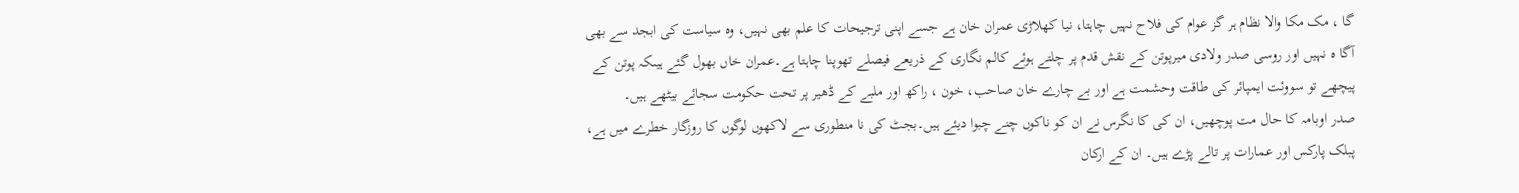گا ، مک مکا والا نظام ہر گز عوام کی فلاح نہیں چاہتا، نیا کھلاڑی عمران خان ہے جسے اپنی ترجیحات کا علم بھی نہیں، وہ سیاست کی ابجد سے بھی آگا ہ نہیں اور روسی صدر ولادی میرپوتن کے نقش قدم پر چلتے ہوئے کالم نگاری کے ذریعے فیصلے تھوپنا چاہتا ہے۔عمران خاں بھول گئے ہیںکہ پوتن کے پیچھے تو سووئت ایمپائر کی طاقت وحشمت ہے اور بے چارے خان صاحب، خون ، راکھ اور ملبے کے ڈھیر پر تحت حکومت سجائے بیٹھے ہیں۔
صدر اوبامہ کا حال مت پوچھیں، ان کی کا نگرس نے ان کو ناکوں چنے چبوا دیئے ہیں۔بجٹ کی نا منطوری سے لاکھوں لوگوں کا روزگار خطرے میں ہے، پبلک پارکس اور عمارات پر تالے پڑے ہیں۔ ان کے ارکان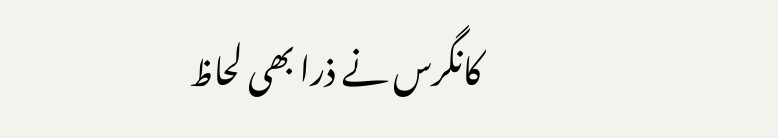کانگرس نے ذرا بھی لحاظ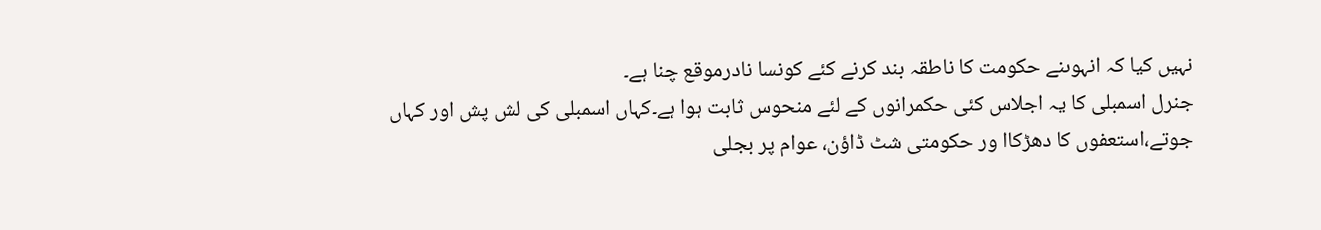نہیں کیا کہ انہوںنے حکومت کا ناطقہ بند کرنے کئے کونسا نادرموقع چنا ہے۔
جنرل اسمبلی کا یہ اجلاس کئی حکمرانوں کے لئے منحوس ثابت ہوا ہے۔کہاں اسمبلی کی لش پش اور کہاں جوتے،استعفوں کا دھڑکاا ور حکومتی شٹ ڈاؤن، عوام پر بجلی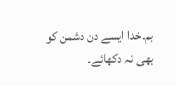بم۔خدا ایسے دن دشمن کو بھی نہ دکھائے۔